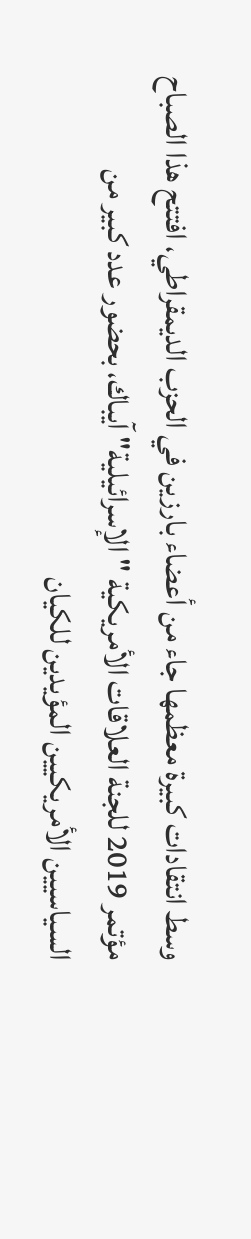وسط انتقادات كبيرة معظمها جاء من أعضاء بارزين في الحزب الديمقراطي، افتتح هذا الصباح مؤتمر 2019 للجنة العلاقات الأمريكية "الإسرائيلية" آيباك، بحضور عدد كبير من السياسيين الأمريكيين المؤيدين للكيان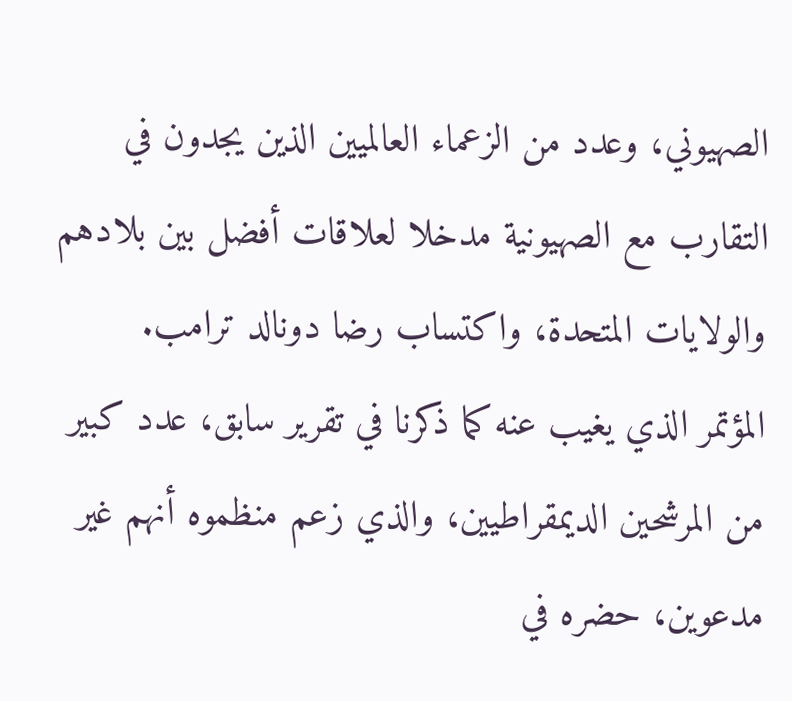الصهيوني، وعدد من الزعماء العالميين الذين يجدون في التقارب مع الصهيونية مدخلا لعلاقات أفضل بين بلادهم والولايات المتحدة، واكتساب رضا دونالد ترامب.
المؤتمر الذي يغيب عنه كما ذكرنا في تقرير سابق، عدد كبير من المرشحين الديمقراطيين، والذي زعم منظموه أنهم غير مدعوين، حضره في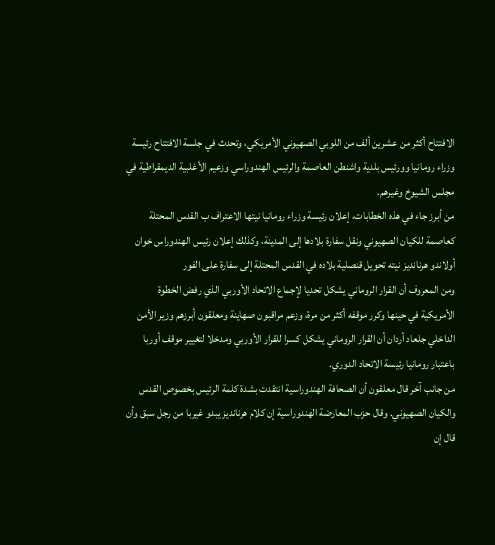الافتتاح أكثر من عشرين ألف من اللوبي الصهيوني الأمريكي، وتحدث في جلسة الافتتاح رئيسة وزراء رومانيا وورئيس بلدية واشنطن العاصمة والرئيس الهندوراسي وزعيم الأغلبية الديمقراطية في مجلس الشيوخ وغيرهم.
من أبرز جاء في هذه الخطابات، إعلان رئيسة وزراء رومانيا نيتها الاعتراف ب القدس المحتلة كعاصمة للكيان الصهيوني ونقل سفارة بلادها إلى المدينة، وكذلك إعلان رئيس الهندوراس خوان أولاندو هرنانديز نيته تحويل قنصلية بلاده في القدس المحتلة إلى سفارة على الفور
ومن المعروف أن القرار الروماني يشكل تحديا لإجماع الاتحاد الأوربي الذي رفض الخطوة الأمريكية في حينها وكرر موقفه أكثر من مرة، وزعم مراقبون صهاينة ومعلقون أبرزهم وزير الأمن الداخلي جلعاد أردان أن القرار الروماني يشكل كسرا للقرار الأوربي ومدخلا لتغيير موقف أوربا باعتبار رومانيا رئيسة الاتحاد الدوري.
من جانب آخر قال معلقون أن الصحافة الهندوراسية انتقدت بشدة كلمة الرئيس بخصوص القدس والكيان الصهيوني. وقال حزب المعارضة الهندوراسية إن كلام هرنانديز يبدو غيربا من رجل سبق وأن قال إن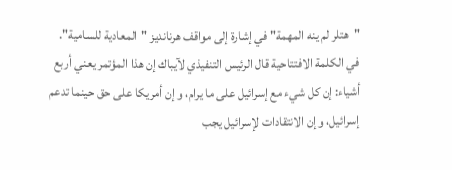"هتلر لم ينه المهمة" في إشارة إلى مواقف هرنانديز "المعادية للسامية".
في الكلمة الافتتاحية قال الرئيس التنفيذي لآيباك إن هذا المؤتمر يعني أربع أشياء: إن كل شيء مع إسرائيل على ما يرام، و إن أمريكا على حق حينما تدعم إسرائيل، وإن الانتقادات لإسرائيل يجب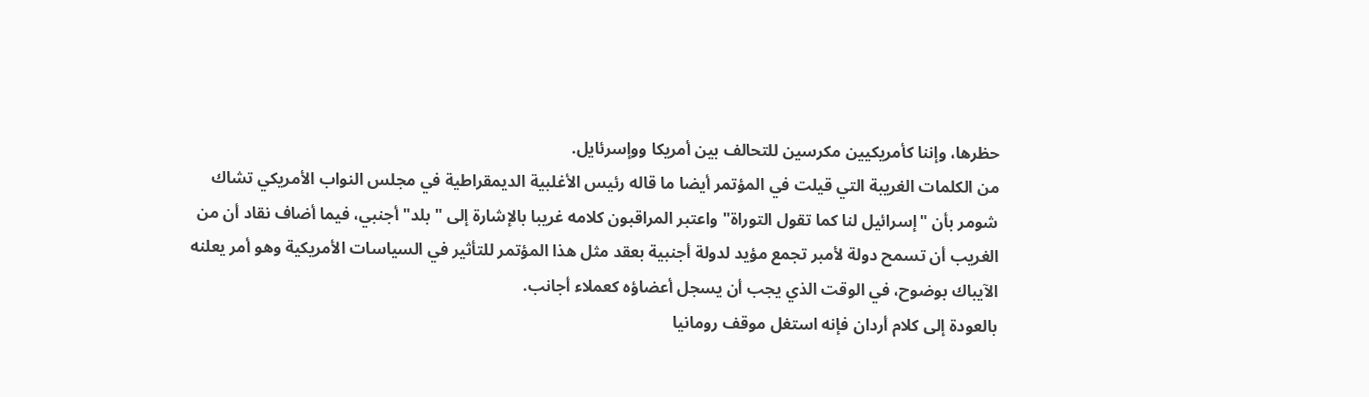حظرها، وإننا كأمريكيين مكرسين للتحالف بين أمريكا ووإسرئايل.
من الكلمات الغريبة التي قيلت في المؤتمر أيضا ما قاله رئيس الأغلبية الديمقراطية في مجلس النواب الأمريكي تشاك شومر بأن "إسرائيل لنا كما تقول التوراة" واعتبر المراقبون كلامه غريبا بالإشارة إلى "بلد" أجنبي، فيما أضاف نقاد أن من الغريب أن تسمح دولة لأمبر تجمع مؤيد لدولة أجنبية بعقد مثل هذا المؤتمر للتأثير في السياسات الأمريكية وهو أمر يعلنه الآيباك بوضوح، في الوقت الذي يجب أن يسجل أعضاؤه كعملاء أجانب.
بالعودة إلى كلام أردان فإنه استغل موقف رومانيا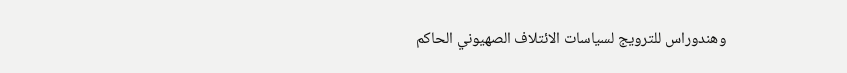وهندوراس للترويج لسياسات الائتلاف الصهيوني الحاكم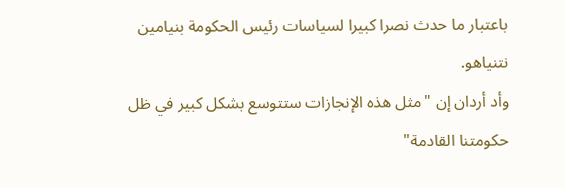باعتبار ما حدث نصرا كبيرا لسياسات رئيس الحكومة بنيامين نتنياهو.
وأد أردان إن "مثل هذه الإنجازات ستتوسع بشكل كبير في ظل حكومتنا القادمة"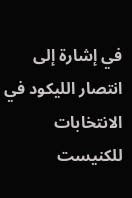في إشارة إلى انتصار الليكود في الانتخابات للكنيست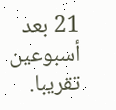21 بعد أسبوعين تقريبا.